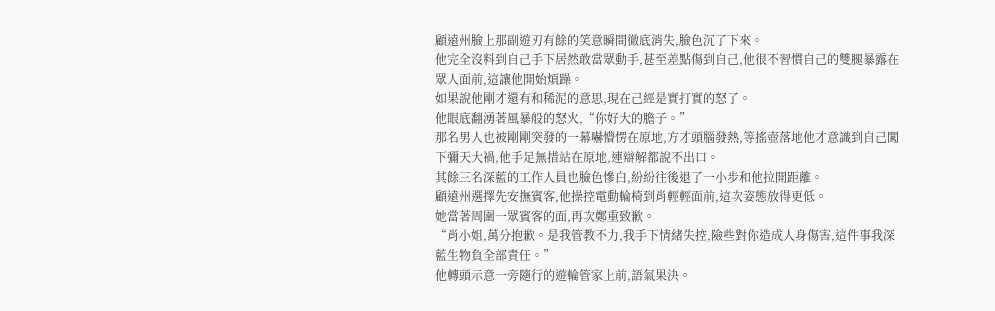顧遠州臉上那副遊刃有餘的笑意瞬間徹底消失,臉色沉了下來。
他完全沒料到自己手下居然敢當眾動手,甚至差點傷到自己,他很不習慣自己的雙腿暴露在眾人面前,這讓他開始煩躁。
如果說他剛才還有和稀泥的意思,現在己經是實打實的怒了。
他眼底翻湧著風暴般的怒火,“你好大的膽子。”
那名男人也被剛剛突發的一幕嚇懵愣在原地,方才頭腦發熱,等搖壺落地他才意識到自己闖下彌天大禍,他手足無措站在原地,連辯解都說不出口。
其餘三名深藍的工作人員也臉色慘白,紛紛往後退了一小步和他拉開距離。
顧遠州選擇先安撫賓客,他操控電動輪椅到肖輕輕面前,這次姿態放得更低。
她當著周圍一眾賓客的面,再次鄭重致歉。
“肖小姐,萬分抱歉。是我管教不力,我手下情緒失控,險些對你造成人身傷害,這件事我深藍生物負全部責任。”
他轉頭示意一旁隨行的遊輪管家上前,語氣果決。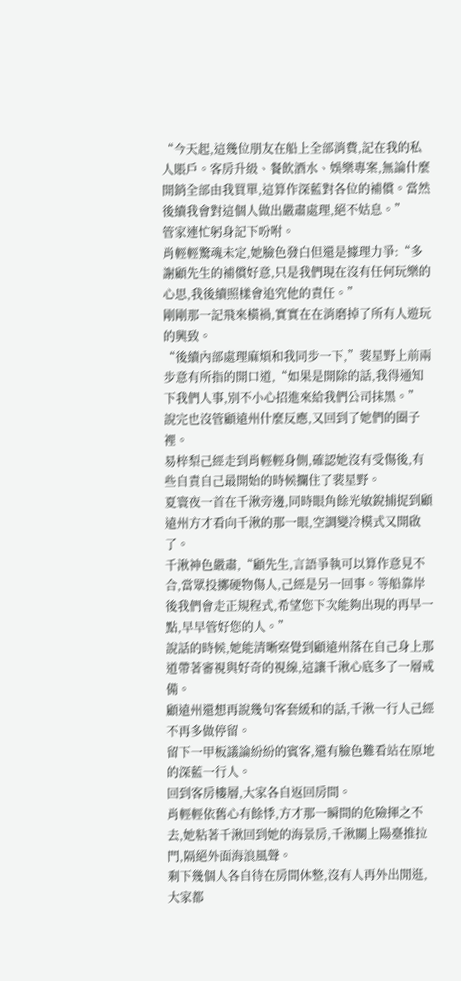“今天起,這幾位朋友在船上全部消費,記在我的私人賬戶。客房升級、餐飲酒水、娛樂專案,無論什麼開銷全部由我買單,這算作深藍對各位的補償。當然後續我會對這個人做出嚴肅處理,絕不姑息。”
管家連忙躬身記下吩咐。
肖輕輕驚魂未定,她臉色發白但還是據理力爭:“多謝顧先生的補償好意,只是我們現在沒有任何玩樂的心思,我後續照樣會追究他的責任。”
剛剛那一記飛來橫禍,實實在在消磨掉了所有人遊玩的興致。
“後續內部處理麻煩和我同步一下,”裴星野上前兩步意有所指的開口道,“如果是開除的話,我得通知下我們人事,別不小心招進來給我們公司抹黑。”
說完也沒管顧遠州什麼反應,又回到了她們的圈子裡。
易梓梨己經走到肖輕輕身側,確認她沒有受傷後,有些自責自己最開始的時候攔住了裴星野。
夏寰夜一首在千湫旁邊,同時眼角餘光敏銳捕捉到顧遠州方才看向千湫的那一眼,空調變冷模式又開啟了。
千湫神色嚴肅,“顧先生,言語爭執可以算作意見不合,當眾投擲硬物傷人,己經是另一回事。等船靠岸後我們會走正規程式,希望您下次能夠出現的再早一點,早早管好您的人。”
說話的時候,她能清晰察覺到顧遠州落在自己身上那道帶著審視與好奇的視線,這讓千湫心底多了一層戒備。
顧遠州還想再說幾句客套緩和的話,千湫一行人己經不再多做停留。
留下一甲板議論紛紛的賓客,還有臉色難看站在原地的深藍一行人。
回到客房樓層,大家各自返回房間。
肖輕輕依舊心有餘悸,方才那一瞬間的危險揮之不去,她粘著千湫回到她的海景房,千湫關上陽臺推拉門,隔絕外面海浪風聲。
剩下幾個人各自待在房間休整,沒有人再外出閒逛,大家都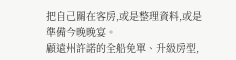把自己關在客房,或是整理資料,或是準備今晚晚宴。
顧遠州許諾的全船免單、升級房型,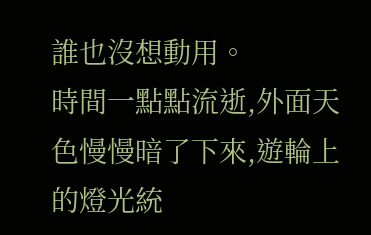誰也沒想動用。
時間一點點流逝,外面天色慢慢暗了下來,遊輪上的燈光統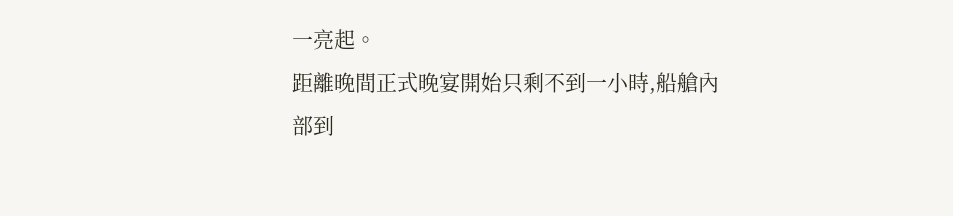一亮起。
距離晚間正式晚宴開始只剩不到一小時,船艙內部到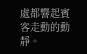處都響起賓客走動的動靜。